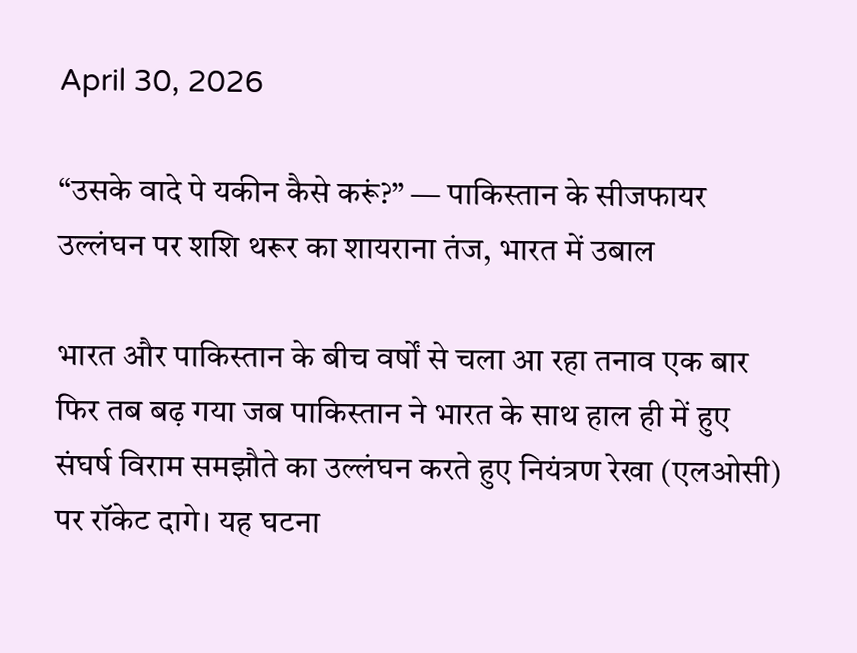April 30, 2026

“उसके वादे पे यकीन कैसे करूं?” — पाकिस्तान के सीजफायर उल्लंघन पर शशि थरूर का शायराना तंज, भारत में उबाल

भारत और पाकिस्तान के बीच वर्षों से चला आ रहा तनाव एक बार फिर तब बढ़ गया जब पाकिस्तान ने भारत के साथ हाल ही में हुए संघर्ष विराम समझौते का उल्लंघन करते हुए नियंत्रण रेखा (एलओसी) पर रॉकेट दागे। यह घटना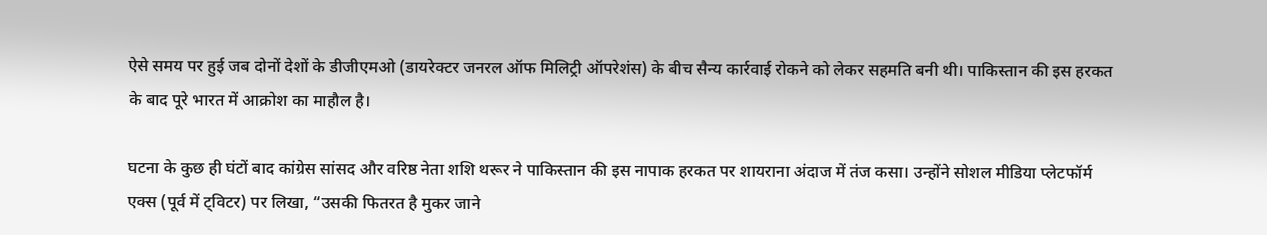ऐसे समय पर हुई जब दोनों देशों के डीजीएमओ (डायरेक्टर जनरल ऑफ मिलिट्री ऑपरेशंस) के बीच सैन्य कार्रवाई रोकने को लेकर सहमति बनी थी। पाकिस्तान की इस हरकत के बाद पूरे भारत में आक्रोश का माहौल है।

घटना के कुछ ही घंटों बाद कांग्रेस सांसद और वरिष्ठ नेता शशि थरूर ने पाकिस्तान की इस नापाक हरकत पर शायराना अंदाज में तंज कसा। उन्होंने सोशल मीडिया प्लेटफॉर्म एक्स (पूर्व में ट्विटर) पर लिखा, “उसकी फितरत है मुकर जाने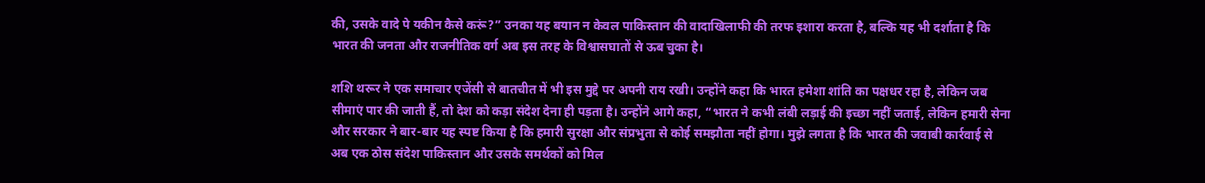की, उसके वादे पे यकीन कैसे करूं?” उनका यह बयान न केवल पाकिस्तान की वादाखिलाफी की तरफ इशारा करता है, बल्कि यह भी दर्शाता है कि भारत की जनता और राजनीतिक वर्ग अब इस तरह के विश्वासघातों से ऊब चुका है।

शशि थरूर ने एक समाचार एजेंसी से बातचीत में भी इस मुद्दे पर अपनी राय रखी। उन्होंने कहा कि भारत हमेशा शांति का पक्षधर रहा है, लेकिन जब सीमाएं पार की जाती हैं, तो देश को कड़ा संदेश देना ही पड़ता है। उन्होंने आगे कहा, “भारत ने कभी लंबी लड़ाई की इच्छा नहीं जताई, लेकिन हमारी सेना और सरकार ने बार-बार यह स्पष्ट किया है कि हमारी सुरक्षा और संप्रभुता से कोई समझौता नहीं होगा। मुझे लगता है कि भारत की जवाबी कार्रवाई से अब एक ठोस संदेश पाकिस्तान और उसके समर्थकों को मिल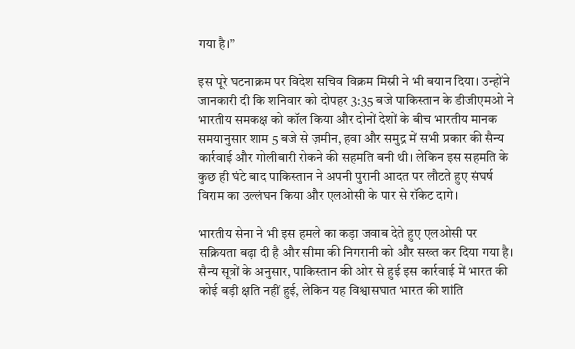गया है।”

इस पूरे घटनाक्रम पर विदेश सचिव विक्रम मिस्री ने भी बयान दिया। उन्होंने जानकारी दी कि शनिवार को दोपहर 3:35 बजे पाकिस्तान के डीजीएमओ ने भारतीय समकक्ष को कॉल किया और दोनों देशों के बीच भारतीय मानक समयानुसार शाम 5 बजे से ज़मीन, हवा और समुद्र में सभी प्रकार की सैन्य कार्रवाई और गोलीबारी रोकने की सहमति बनी थी। लेकिन इस सहमति के कुछ ही घंटे बाद पाकिस्तान ने अपनी पुरानी आदत पर लौटते हुए संघर्ष विराम का उल्लंघन किया और एलओसी के पार से रॉकेट दागे।

भारतीय सेना ने भी इस हमले का कड़ा जवाब देते हुए एलओसी पर सक्रियता बढ़ा दी है और सीमा की निगरानी को और सख्त कर दिया गया है। सैन्य सूत्रों के अनुसार, पाकिस्तान की ओर से हुई इस कार्रवाई में भारत की कोई बड़ी क्षति नहीं हुई, लेकिन यह विश्वासघात भारत की शांति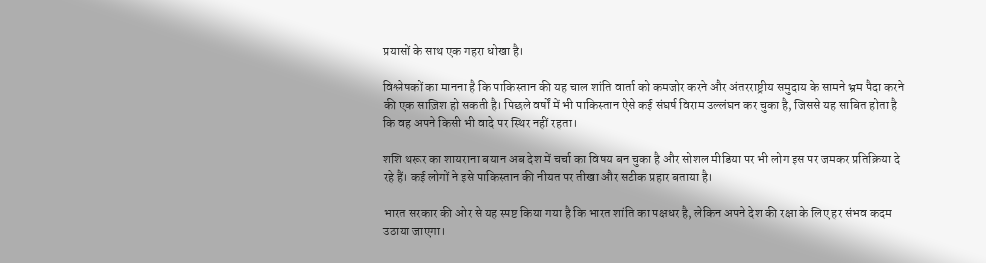प्रयासों के साथ एक गहरा धोखा है।

विश्लेषकों का मानना है कि पाकिस्तान की यह चाल शांति वार्ता को कमजोर करने और अंतरराष्ट्रीय समुदाय के सामने भ्रम पैदा करने की एक साज़िश हो सकती है। पिछले वर्षों में भी पाकिस्तान ऐसे कई संघर्ष विराम उल्लंघन कर चुका है, जिससे यह साबित होता है कि वह अपने किसी भी वादे पर स्थिर नहीं रहता।

शशि थरूर का शायराना बयान अब देश में चर्चा का विषय बन चुका है और सोशल मीडिया पर भी लोग इस पर जमकर प्रतिक्रिया दे रहे हैं। कई लोगों ने इसे पाकिस्तान की नीयत पर तीखा और सटीक प्रहार बताया है।

भारत सरकार की ओर से यह स्पष्ट किया गया है कि भारत शांति का पक्षधर है, लेकिन अपने देश की रक्षा के लिए हर संभव कदम उठाया जाएगा।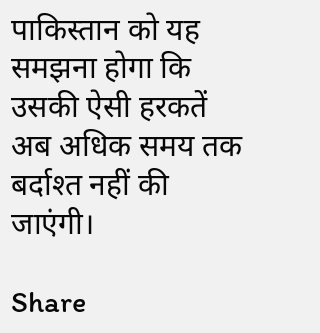पाकिस्तान को यह समझना होगा कि उसकी ऐसी हरकतें अब अधिक समय तक बर्दाश्त नहीं की जाएंगी।

Share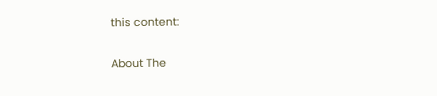this content:

About The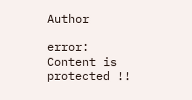Author

error: Content is protected !!